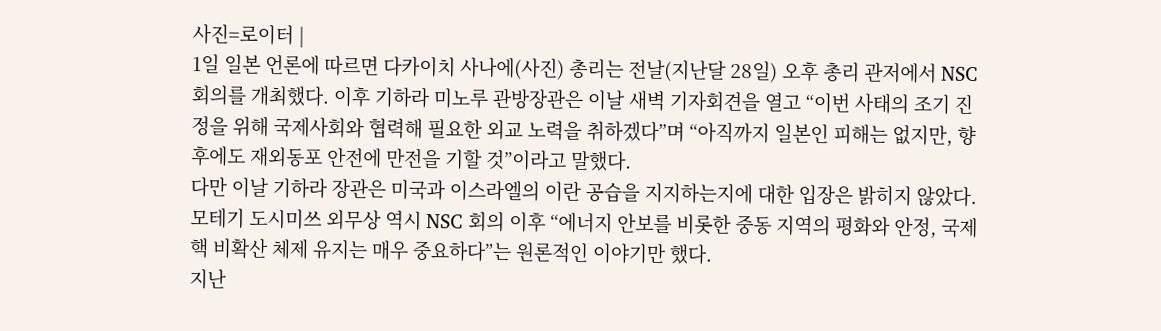사진=로이터 |
1일 일본 언론에 따르면 다카이치 사나에(사진) 총리는 전날(지난달 28일) 오후 총리 관저에서 NSC 회의를 개최했다. 이후 기하라 미노루 관방장관은 이날 새벽 기자회견을 열고 “이번 사태의 조기 진정을 위해 국제사회와 협력해 필요한 외교 노력을 취하겠다”며 “아직까지 일본인 피해는 없지만, 향후에도 재외동포 안전에 만전을 기할 것”이라고 말했다.
다만 이날 기하라 장관은 미국과 이스라엘의 이란 공습을 지지하는지에 대한 입장은 밝히지 않았다. 모테기 도시미쓰 외무상 역시 NSC 회의 이후 “에너지 안보를 비롯한 중동 지역의 평화와 안정, 국제 핵 비확산 체제 유지는 매우 중요하다”는 원론적인 이야기만 했다.
지난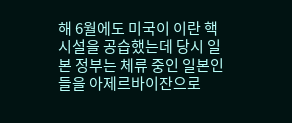해 6월에도 미국이 이란 핵 시설을 공습했는데 당시 일본 정부는 체류 중인 일본인들을 아제르바이잔으로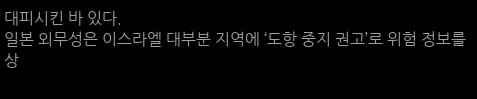대피시킨 바 있다.
일본 외무성은 이스라엘 대부분 지역에 ‘도항 중지 권고’로 위험 정보를 상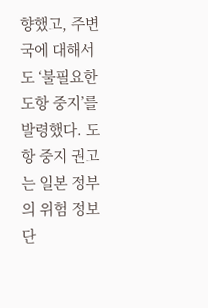향했고, 주변국에 대해서도 ‘불필요한 도항 중지’를 발령했다. 도항 중지 권고는 일본 정부의 위험 정보 단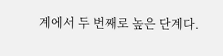계에서 두 번째로 높은 단계다.